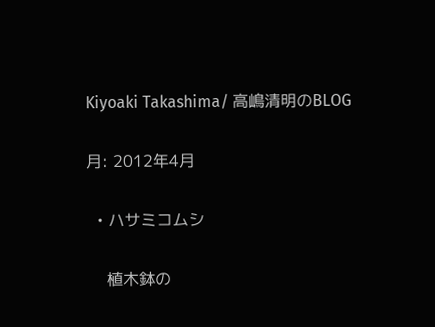Kiyoaki Takashima/ 高嶋清明のBLOG

月: 2012年4月

  • ハサミコムシ

    植木鉢の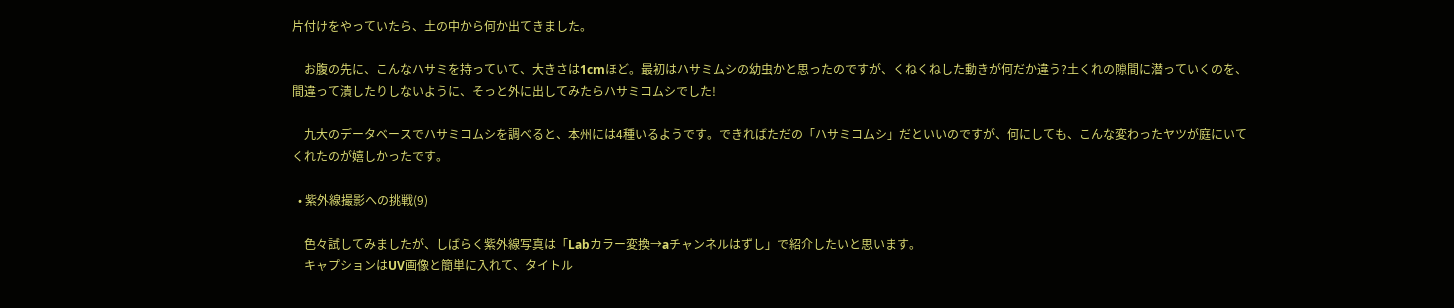片付けをやっていたら、土の中から何か出てきました。

    お腹の先に、こんなハサミを持っていて、大きさは1cmほど。最初はハサミムシの幼虫かと思ったのですが、くねくねした動きが何だか違う?土くれの隙間に潜っていくのを、間違って潰したりしないように、そっと外に出してみたらハサミコムシでした!

    九大のデータベースでハサミコムシを調べると、本州には4種いるようです。できればただの「ハサミコムシ」だといいのですが、何にしても、こんな変わったヤツが庭にいてくれたのが嬉しかったです。

  • 紫外線撮影への挑戦(9)

    色々試してみましたが、しばらく紫外線写真は「Labカラー変換→aチャンネルはずし」で紹介したいと思います。
    キャプションはUV画像と簡単に入れて、タイトル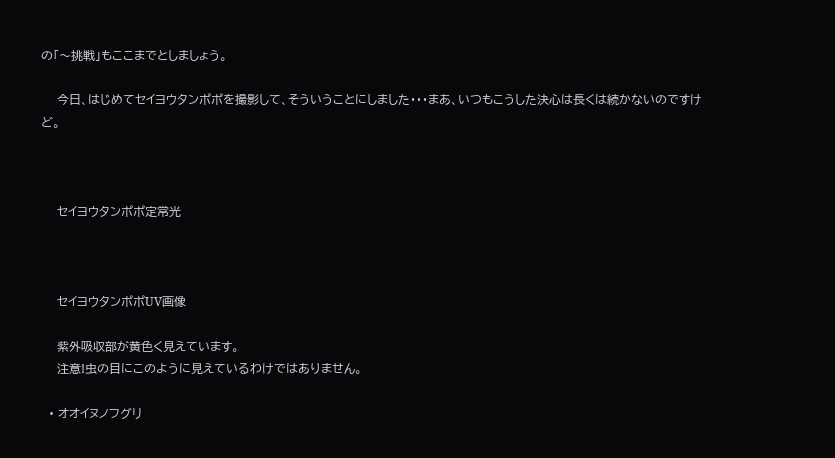の「〜挑戦」もここまでとしましょう。

    今日、はじめてセイヨウタンポポを撮影して、そういうことにしました・・・まあ、いつもこうした決心は長くは続かないのですけど。



    セイヨウタンポポ定常光



    セイヨウタンポポUV画像

    紫外吸収部が黄色く見えています。
    注意!虫の目にこのように見えているわけではありません。

  • オオイヌノフグリ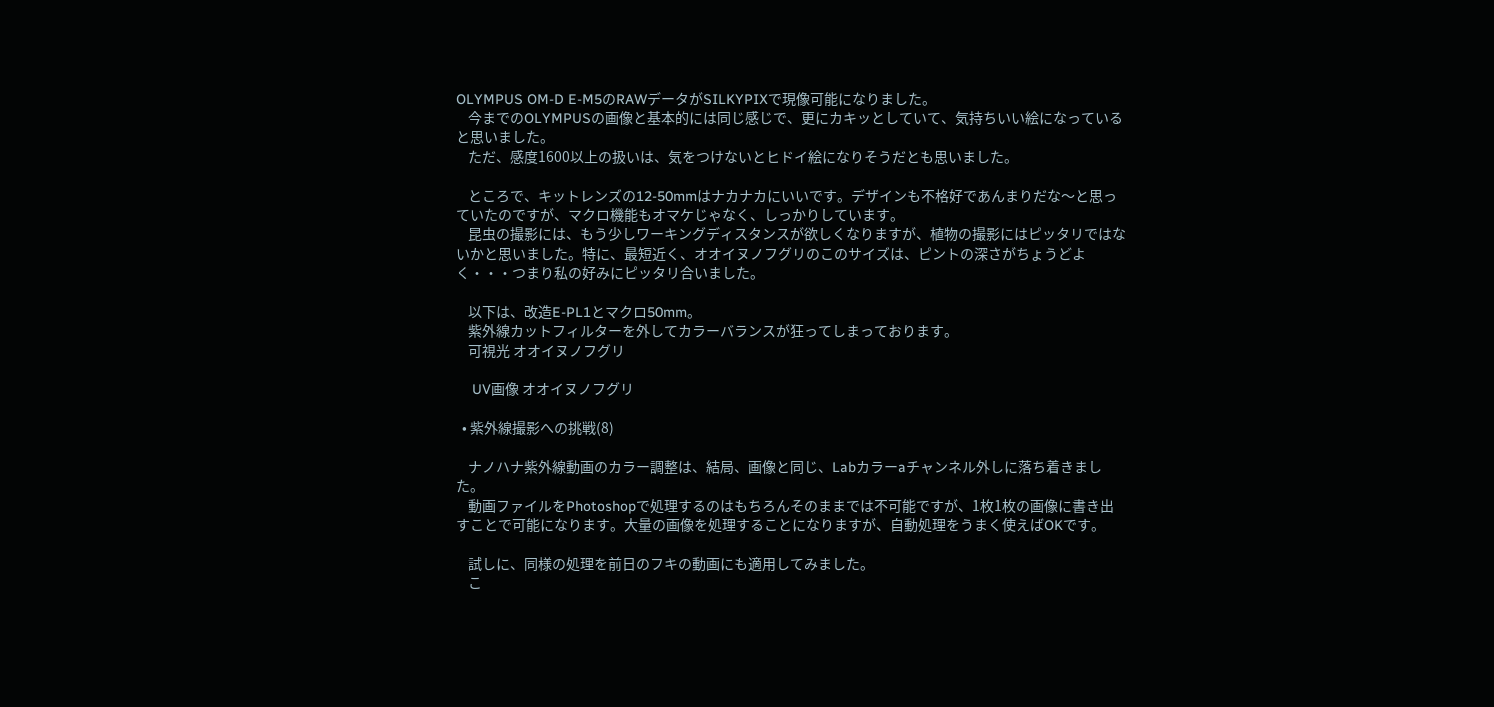OLYMPUS OM-D E-M5のRAWデータがSILKYPIXで現像可能になりました。
    今までのOLYMPUSの画像と基本的には同じ感じで、更にカキッとしていて、気持ちいい絵になっていると思いました。
    ただ、感度1600以上の扱いは、気をつけないとヒドイ絵になりそうだとも思いました。

    ところで、キットレンズの12-50mmはナカナカにいいです。デザインも不格好であんまりだな〜と思っていたのですが、マクロ機能もオマケじゃなく、しっかりしています。
    昆虫の撮影には、もう少しワーキングディスタンスが欲しくなりますが、植物の撮影にはピッタリではないかと思いました。特に、最短近く、オオイヌノフグリのこのサイズは、ピントの深さがちょうどよく・・・つまり私の好みにピッタリ合いました。

    以下は、改造E-PL1とマクロ50mm。
    紫外線カットフィルターを外してカラーバランスが狂ってしまっております。
    可視光 オオイヌノフグリ

    UV画像 オオイヌノフグリ

  • 紫外線撮影への挑戦(8)

    ナノハナ紫外線動画のカラー調整は、結局、画像と同じ、Labカラーaチャンネル外しに落ち着きました。
    動画ファイルをPhotoshopで処理するのはもちろんそのままでは不可能ですが、1枚1枚の画像に書き出すことで可能になります。大量の画像を処理することになりますが、自動処理をうまく使えばOKです。

    試しに、同様の処理を前日のフキの動画にも適用してみました。
    こ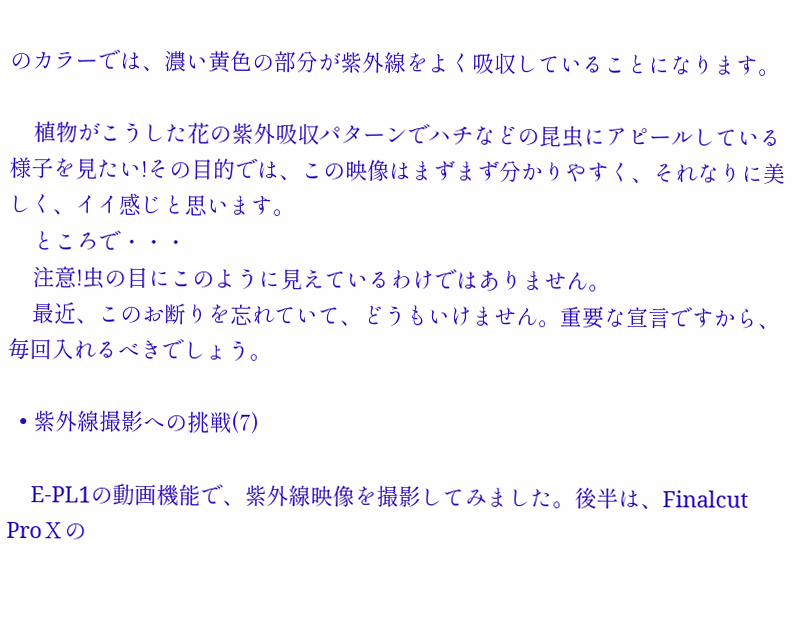のカラーでは、濃い黄色の部分が紫外線をよく吸収していることになります。

    植物がこうした花の紫外吸収パターンでハチなどの昆虫にアピールしている様子を見たい!その目的では、この映像はまずまず分かりやすく、それなりに美しく、イイ感じと思います。
    ところで・・・
    注意!虫の目にこのように見えているわけではありません。
    最近、このお断りを忘れていて、どうもいけません。重要な宣言ですから、毎回入れるべきでしょう。

  • 紫外線撮影への挑戦(7)

    E-PL1の動画機能で、紫外線映像を撮影してみました。後半は、Finalcut ProⅩの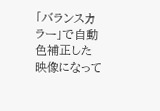「バランスカラー」で自動色補正した映像になって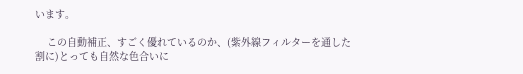います。

    この自動補正、すごく優れているのか、(紫外線フィルターを通した割に)とっても自然な色合いに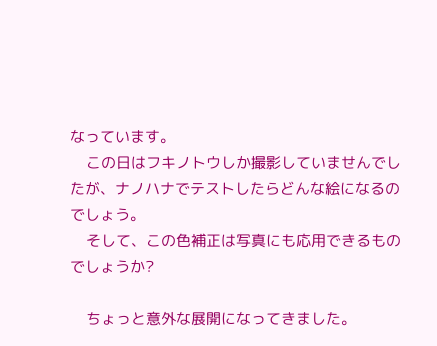なっています。
    この日はフキノトウしか撮影していませんでしたが、ナノハナでテストしたらどんな絵になるのでしょう。
    そして、この色補正は写真にも応用できるものでしょうか?

    ちょっと意外な展開になってきました。